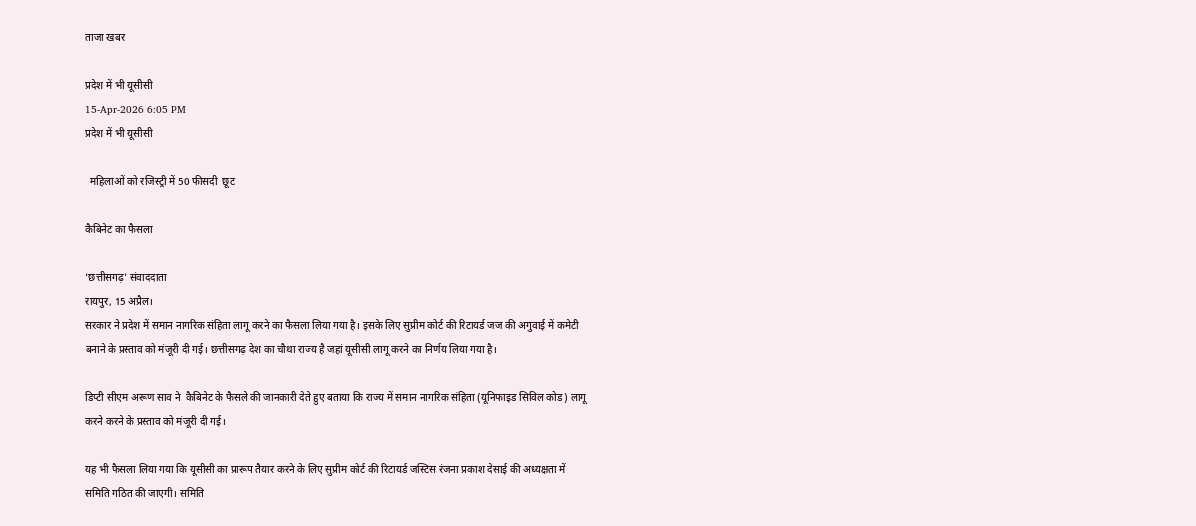ताजा खबर

प्रदेश में भी यूसीसी
15-Apr-2026 6:05 PM
प्रदेश में भी यूसीसी

  महिलाओं को रजिस्ट्री में 50 फीसदी  छूट

कैबिनेट का फैसला

‘छत्तीसगढ़’ संवाददाता
रायपुर, 15 अप्रैल।
सरकार ने प्रदेश में समान नागरिक संहिता लागू करने का फैसला लिया गया है। इसके लिए सुप्रीम कोर्ट की रिटायर्ड जज की अगुवाई में कमेटी बनाने के प्रस्ताव को मंजूरी दी गई। छत्तीसगढ़ देश का चौथा राज्य है जहां यूसीसी लागू करने का निर्णय लिया गया है।

डिप्टी सीएम अरूण साव ने  कैबिनेट के फैसले की जानकारी देते हुए बताया कि राज्य में समान नागरिक संहिता (यूनिफाइड सिविल कोड) लागू करने करने के प्रस्ताव को मंजूरी दी गई।

यह भी फैसला लिया गया कि यूसीसी का प्रारूप तैयार करने के लिए सुप्रीम कोर्ट की रिटायर्ड जस्टिस रंजना प्रकाश देसाई की अध्यक्षता में समिति गठित की जाएगी। समिति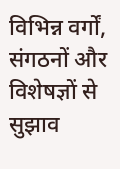विभिन्न वर्गों, संगठनों और विशेषज्ञों से सुझाव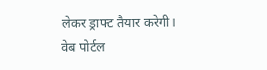लेकर ड्राफ्ट तैयार करेगी। वेब पोर्टल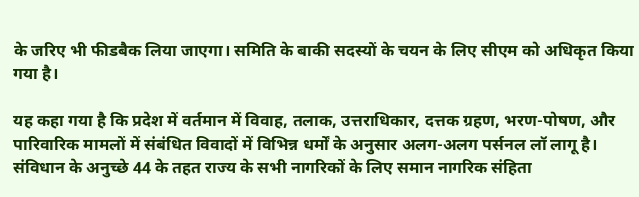के जरिए भी फीडबैक लिया जाएगा। समिति के बाकी सदस्यों के चयन के लिए सीएम को अधिकृत किया गया है।

यह कहा गया है कि प्रदेश में वर्तमान में विवाह, तलाक, उत्तराधिकार, दत्तक ग्रहण, भरण-पोषण, और पारिवारिक मामलों में संबंधित विवादों में विभिन्न धर्मों के अनुसार अलग-अलग पर्सनल लॉ लागू है। संविधान के अनुच्छे 44 के तहत राज्य के सभी नागरिकों के लिए समान नागरिक संहिता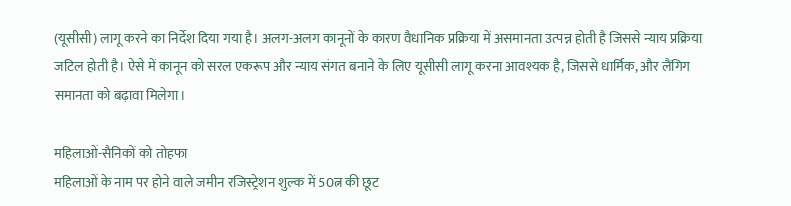(यूसीसी) लागू करने का निर्देश दिया गया है। अलग-अलग कानूनों के कारण वैधानिक प्रक्रिया में असमानता उत्पन्न होती है जिससे न्याय प्रक्रिया जटिल होती है। ऐसे में कानून को सरल एकरूप और न्याय संगत बनाने के लिए यूसीसी लागू करना आवश्यक है, जिससे धार्मिक, और लैंगिग समानता को बढ़ावा मिलेगा।

महिलाओं-सैनिकों को तोहफा
महिलाओं के नाम पर होने वाले जमीन रजिस्ट्रेशन शुल्क में 50त्न की छूट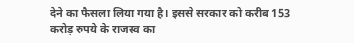देने का फैसला लिया गया है। इससे सरकार को करीब 153 करोड़ रुपये के राजस्व का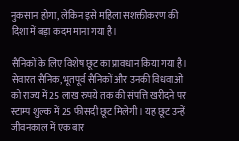नुकसान होगा, लेकिन इसे महिला सशक्तीकरण की दिशा में बड़ा कदम माना गया है।

सैनिकों के लिए विशेष छूट का प्रावधान किया गया है। सेवारत सैनिक, भूतपूर्व सैनिकों और उनकी विधवाओं को राज्य में 25 लाख रुपये तक की संपत्ति खरीदने पर स्टाम्प शुल्क में 25 फीसदी छूट मिलेगी। यह छूट उन्हें जीवनकाल में एक बार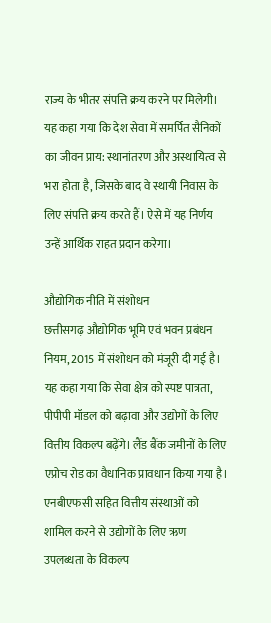राज्य के भीतर संपत्ति क्रय करने पर मिलेगी। यह कहा गया कि देश सेवा में समर्पित सैनिकों का जीवन प्राय: स्थानांतरण और अस्थायित्व से भरा होता है, जिसके बाद वे स्थायी निवास के लिए संपत्ति क्रय करते हैं। ऐसे में यह निर्णय उन्हें आर्थिक राहत प्रदान करेगा।

औद्योगिक नीति में संशोधन
छत्तीसगढ़ औद्योगिक भूमि एवं भवन प्रबंधन नियम, 2015 में संशोधन को मंजूरी दी गई है।  यह कहा गया कि सेवा क्षेत्र को स्पष्ट पात्रता, पीपीपी मॉडल को बढ़ावा और उद्योगों के लिए वित्तीय विकल्प बढ़ेंगे। लैंड बैंक जमीनों के लिए एप्रोच रोड का वैधानिक प्रावधान किया गया है। एनबीएफसी सहित वित्तीय संस्थाओं को शामिल करने से उद्योगों के लिए ऋण उपलब्धता के विकल्प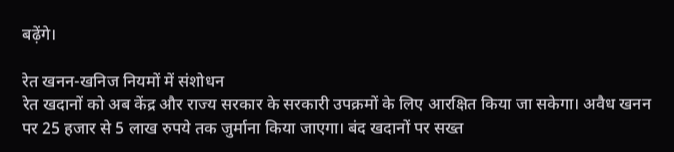बढ़ेंगे।

रेत खनन-खनिज नियमों में संशोधन
रेत खदानों को अब केंद्र और राज्य सरकार के सरकारी उपक्रमों के लिए आरक्षित किया जा सकेगा। अवैध खनन पर 25 हजार से 5 लाख रुपये तक जुर्माना किया जाएगा। बंद खदानों पर सख्त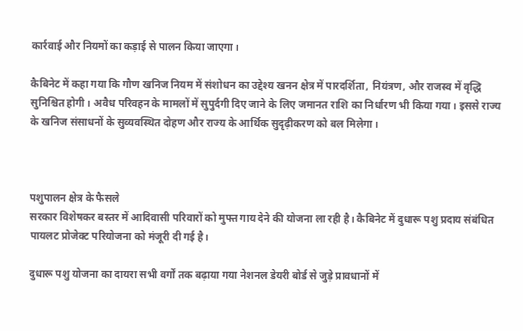कार्रवाई और नियमों का कड़ाई से पालन किया जाएगा।

कैबिनेट में कहा गया कि गौण खनिज नियम में संशोधन का उद्देश्य खनन क्षेत्र में पारदर्शिता, नियंत्रण, और राजस्व में वृद्धि सुनिश्चित होगी। अवैध परिवहन के मामलों में सुपुर्दगी दिए जाने के लिए जमानत राशि का निर्धारण भी किया गया। इससे राज्य के खनिज संसाधनों के सुव्यवस्थित दोहण और राज्य के आर्थिक सुदृढ़ीकरण को बल मिलेगा।



पशुपालन क्षेत्र के फैसले
सरकार विशेषकर बस्तर में आदिवासी परिवारों को मुफ्त गाय देने की योजना ला रही है। कैबिनेट में दुधारू पशु प्रदाय संबंधित पायलट प्रोजेक्ट परियोजना को मंजूरी दी गई है।

दुधारू पशु योजना का दायरा सभी वर्गों तक बढ़ाया गया नेशनल डेयरी बोर्ड से जुड़े प्रावधानों में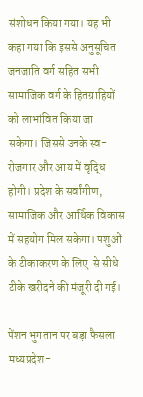संशोधन किया गया। यह भी कहा गया कि इससे अनुसूचित जनजाति वर्ग सहित सभी सामाजिक वर्ग के हितग्राहियों को लाभांवित किया जा सकेगा। जिससे उनके स्व-रोजगार और आय में वृद्धि होगी। प्रदेश के सर्वांगीण, सामाजिक और आर्थिक विकास में सहयोग मिल सकेगा। पशुओं के टीकाकरण के लिए  से सीधे टीके खरीदने की मंजूरी दी गई।

पेंशन भुगतान पर बड़ा फैसला
मध्यप्रदेश-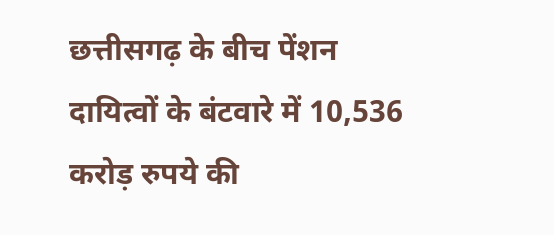छत्तीसगढ़ के बीच पेंशन दायित्वों के बंटवारे में 10,536 करोड़ रुपये की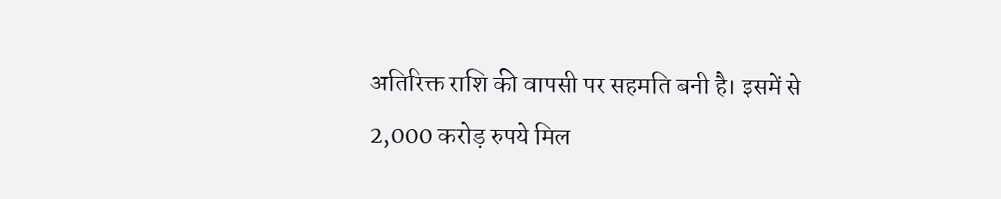अतिरिक्त राशि की वापसी पर सहमति बनी है। इसमें से 2,000 करोड़ रुपये मिल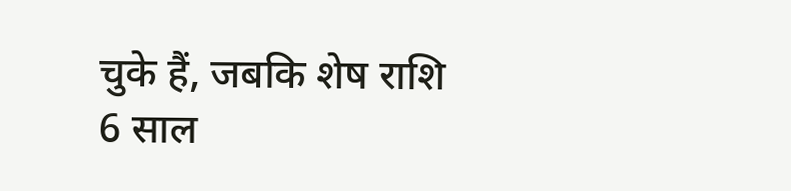चुके हैं, जबकि शेष राशि 6 साल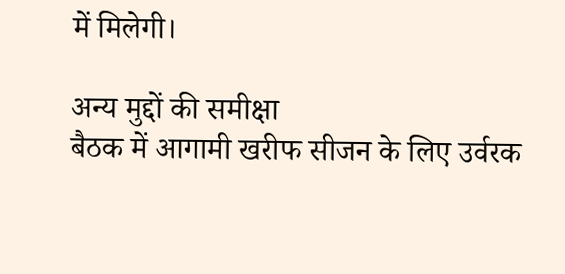में मिलेगी।

अन्य मुद्दों की समीक्षा
बैठक में आगामी खरीफ सीजन के लिए उर्वरक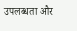उपलब्धता और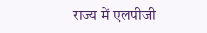राज्य में एलपीजी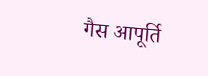गैस आपूर्ति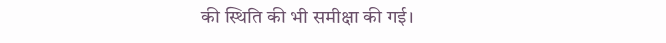की स्थिति की भी समीक्षा की गई।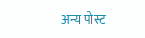अन्य पोस्ट